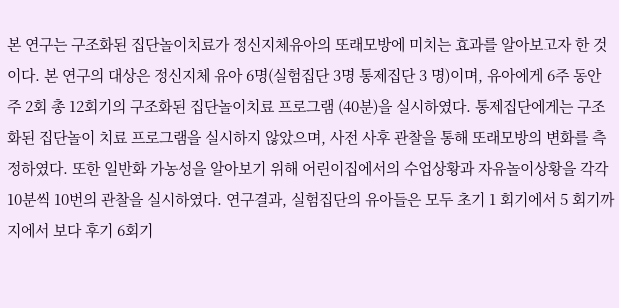본 연구는 구조화된 집단놀이치료가 정신지체유아의 또래모방에 미치는 효과를 알아보고자 한 것이다. 본 연구의 대상은 정신지체 유아 6명(실험집단 3명 통제집단 3 명)이며, 유아에게 6주 동안 주 2회 총 12회기의 구조화된 집단놀이치료 프로그램 (40분)을 실시하였다. 통제집단에게는 구조화된 집단놀이 치료 프로그램을 실시하지 않았으며, 사전 사후 관찰을 통해 또래모방의 변화를 측정하였다. 또한 일반화 가농성을 알아보기 위해 어린이집에서의 수업상황과 자유놀이상황을 각각 10분씩 10번의 관찰을 실시하였다. 연구결과, 실험집단의 유아들은 모두 초기 1 회기에서 5 회기까지에서 보다 후기 6회기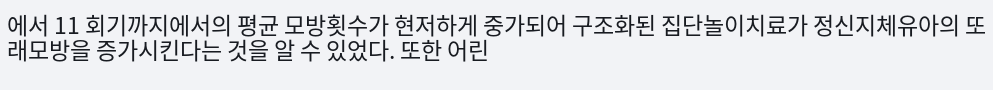에서 11 회기까지에서의 평균 모방횟수가 현저하게 중가되어 구조화된 집단놀이치료가 정신지체유아의 또래모방을 증가시킨다는 것을 알 수 있었다. 또한 어린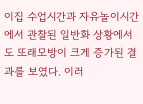이집 수업시간과 자유놀이시간에서 관찰된 일반화 상황에서도 또래모방이 크게 증가된 결과를 보였다. 이러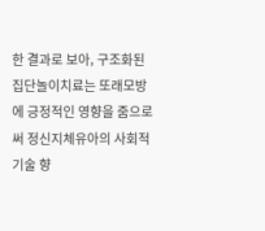한 결과로 보아, 구조화된 집단놀이치료는 또래모방에 긍정적인 영향을 줌으로써 정신지체유아의 사회적 기술 향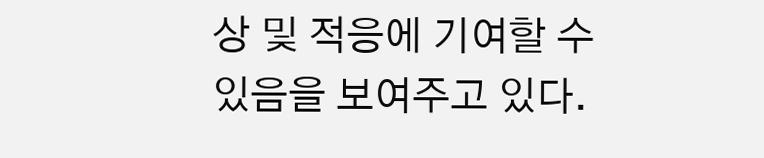상 및 적응에 기여할 수 있음을 보여주고 있다.